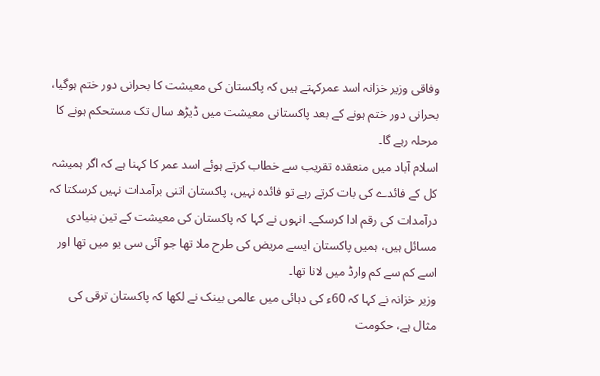وفاقی وزیر خزانہ اسد عمرکہتے ہیں کہ پاکستان کی معیشت کا بحرانی دور ختم ہوگیا، بحرانی دور ختم ہونے کے بعد پاکستانی معیشت میں ڈیڑھ سال تک مستحکم ہونے کا مرحلہ رہے گا۔
اسلام آباد میں منعقدہ تقریب سے خطاب کرتے ہوئے اسد عمر کا کہنا ہے کہ اگر ہمیشہ کل کے فائدے کی بات کرتے رہے تو فائدہ نہیں، پاکستان اتنی برآمدات نہیں کرسکتا کہ درآمدات کی رقم ادا کرسکے۔ انہوں نے کہا کہ پاکستان کی معیشت کے تین بنیادی مسائل ہیں، ہمیں پاکستان ایسے مریض کی طرح ملا تھا جو آئی سی یو میں تھا اور اسے کم سے کم وارڈ میں لانا تھا۔
وزیر خزانہ نے کہا کہ 60ء کی دہائی میں عالمی بینک نے لکھا کہ پاکستان ترقی کی مثال ہے، حکومت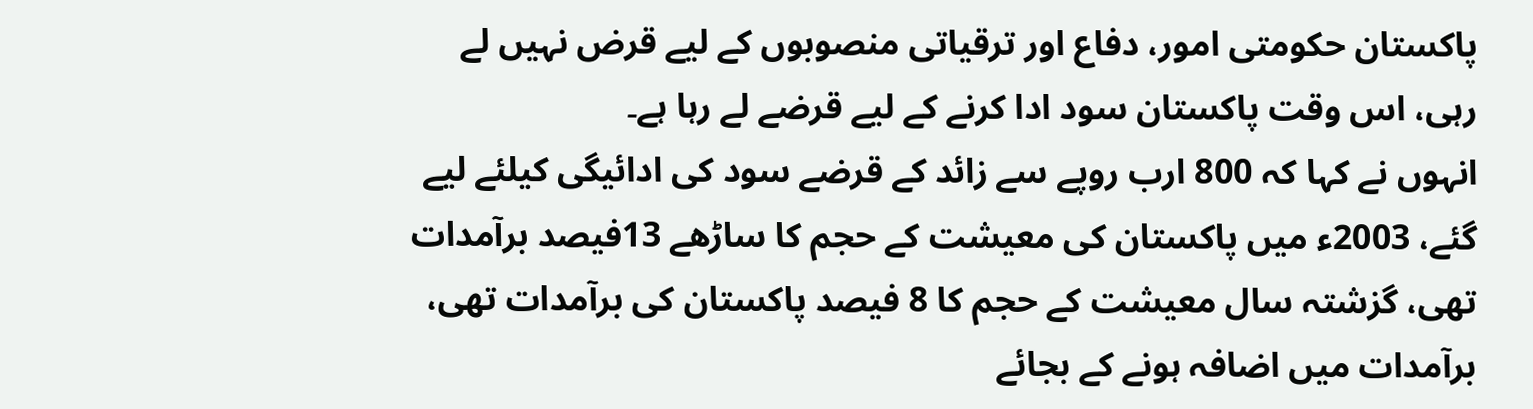پاکستان حکومتی امور، دفاع اور ترقیاتی منصوبوں کے لیے قرض نہیں لے رہی، اس وقت پاکستان سود ادا کرنے کے لیے قرضے لے رہا ہے۔
انہوں نے کہا کہ 800 ارب روپے سے زائد کے قرضے سود کی ادائیگی کیلئے لیے گئے، 2003ء میں پاکستان کی معیشت کے حجم کا ساڑھے 13فیصد برآمدات تھی، گزشتہ سال معیشت کے حجم کا 8 فیصد پاکستان کی برآمدات تھی، برآمدات میں اضافہ ہونے کے بجائے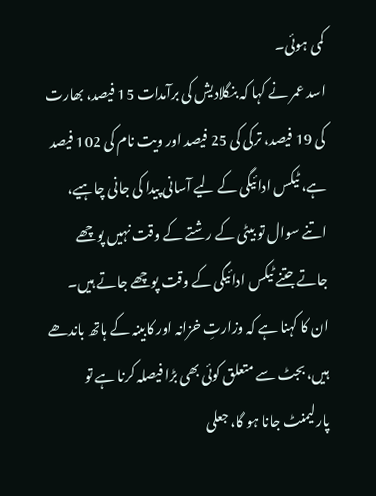کمی ہوئی۔
اسد عمر نے کہا کہ بنگلادیش کی برآمدات 15 فیصد، بھارت کی 19 فیصد، ترکی کی 25 فیصد اور ویت نام کی 102 فیصد ہے، ٹیکس ادائیگی کے لیے آسانی پیدا کی جانی چاہیے، اتنے سوال تو بیٹی کے رشتے کے وقت نہیں پوچھے جاتے جتنے ٹیکس ادائیگی کے وقت پوچھے جاتے ہیں۔
ان کا کہنا ہے کہ وزارتِ خزانہ اور کابینہ کے ہاتھ باندھے ہیں، بجٹ سے متعلق کوئی بھی بڑا فیصلہ کرنا ہے تو پارلیمنٹ جانا ہو گا، جعلی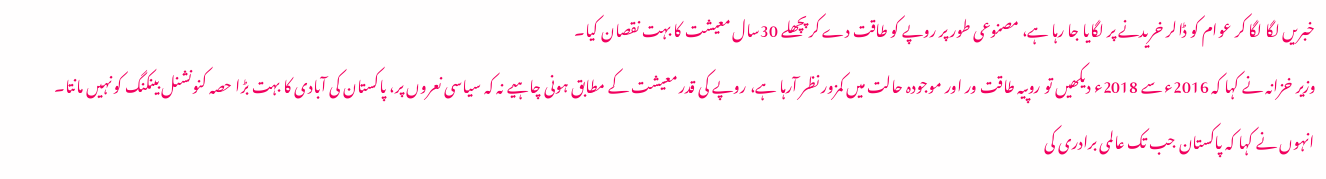خبریں لگا لگا کر عوام کو ڈالر خریدنے پر لگایا جا رہا ہے، مصنوعی طور پر روپے کو طاقت دے کر پچھلے 30سال معیشت کا بہت نقصان کیا۔
وزیر خزانہ نے کہا کہ 2016ء سے 2018ء دیکھیں تو روپیہ طاقت ور اور موجودہ حالت میں کمزور نظر آرہا ہے، روپے کی قدر معیشت کے مطابق ہونی چاہیے نہ کہ سیاسی نعروں پر، پاکستان کی آبادی کا بہت بڑا حصہ کنونشنل بینکنگ کو نہیں مانتا۔
انہوں نے کہا کہ پاکستان جب تک عالمی برادری کی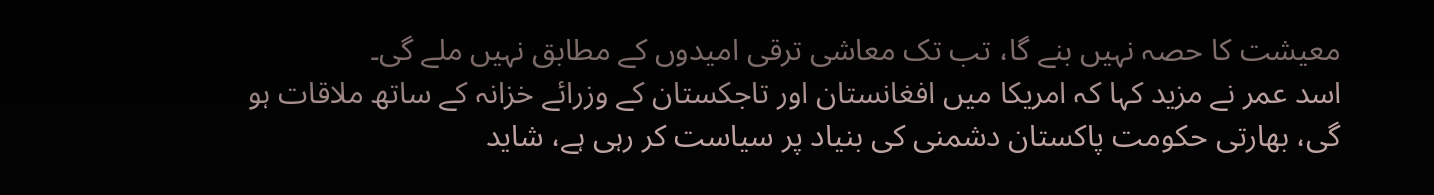معیشت کا حصہ نہیں بنے گا، تب تک معاشی ترقی امیدوں کے مطابق نہیں ملے گی۔
اسد عمر نے مزید کہا کہ امریکا میں افغانستان اور تاجکستان کے وزرائے خزانہ کے ساتھ ملاقات ہو گی، بھارتی حکومت پاکستان دشمنی کی بنیاد پر سیاست کر رہی ہے، شاید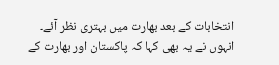انتخابات کے بعد بھارت میں بہتری نظر آئے۔
انہوں نے یہ بھی کہا کہ پاکستان اور بھارت کے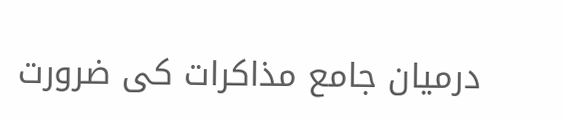درمیان جامع مذاکرات کی ضرورت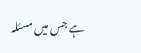ہے جس میں مسئلہ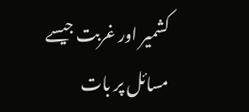کشمیر اور غربت جیسے مسائل پر بات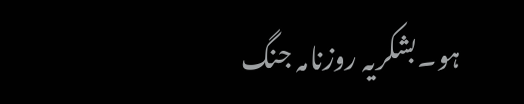ہو۔بشکریہ روزنامہ جنگ